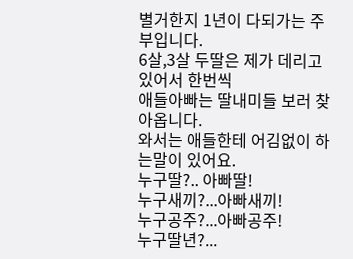별거한지 1년이 다되가는 주부입니다.
6살,3살 두딸은 제가 데리고있어서 한번씩
애들아빠는 딸내미들 보러 찾아옵니다.
와서는 애들한테 어김없이 하는말이 있어요.
누구딸?.. 아빠딸!
누구새끼?...아빠새끼!
누구공주?...아빠공주!
누구딸년?...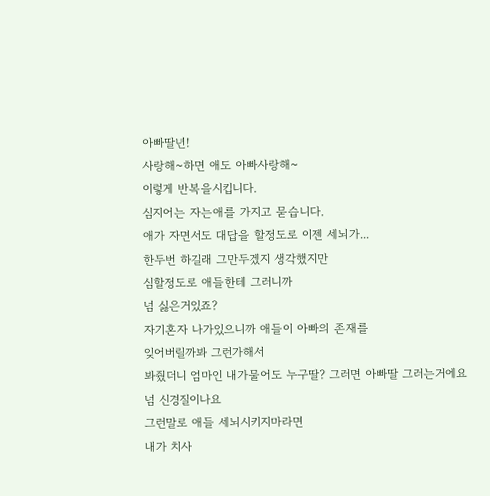아빠딸년!
사랑해~하면 애도 아빠사랑해~
이렇게 반복을시킵니다.
심지어는 자는애를 가지고 묻습니다.
애가 자면서도 대답을 할정도로 이젠 세뇌가...
한두번 하길래 그만두겠지 생각했지만
심할정도로 애들한테 그러니까
넘 싫은거있죠?
자기혼자 나가있으니까 애들이 아빠의 존재를
잊어버릴까봐 그런가해서
봐줬더니 엄마인 내가물어도 누구딸? 그러면 아빠딸 그러는거에요
넘 신경질이나요
그런말로 애들 세뇌시키지마라면
내가 치사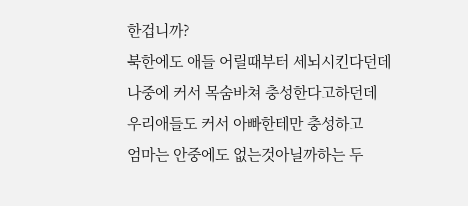한겁니까?
북한에도 애들 어릴때부터 세뇌시킨다던데
나중에 커서 목숨바쳐 충성한다고하던데
우리애들도 커서 아빠한테만 충성하고
엄마는 안중에도 없는것아닐까하는 두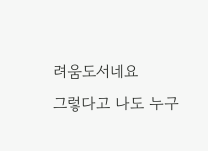려움도서네요
그렇다고 나도 누구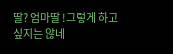딸? 엄마딸 !그렇게 하고싶지는 않네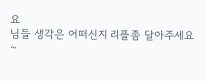요
님들 생각은 어떠신지 리플좀 달아주세요~